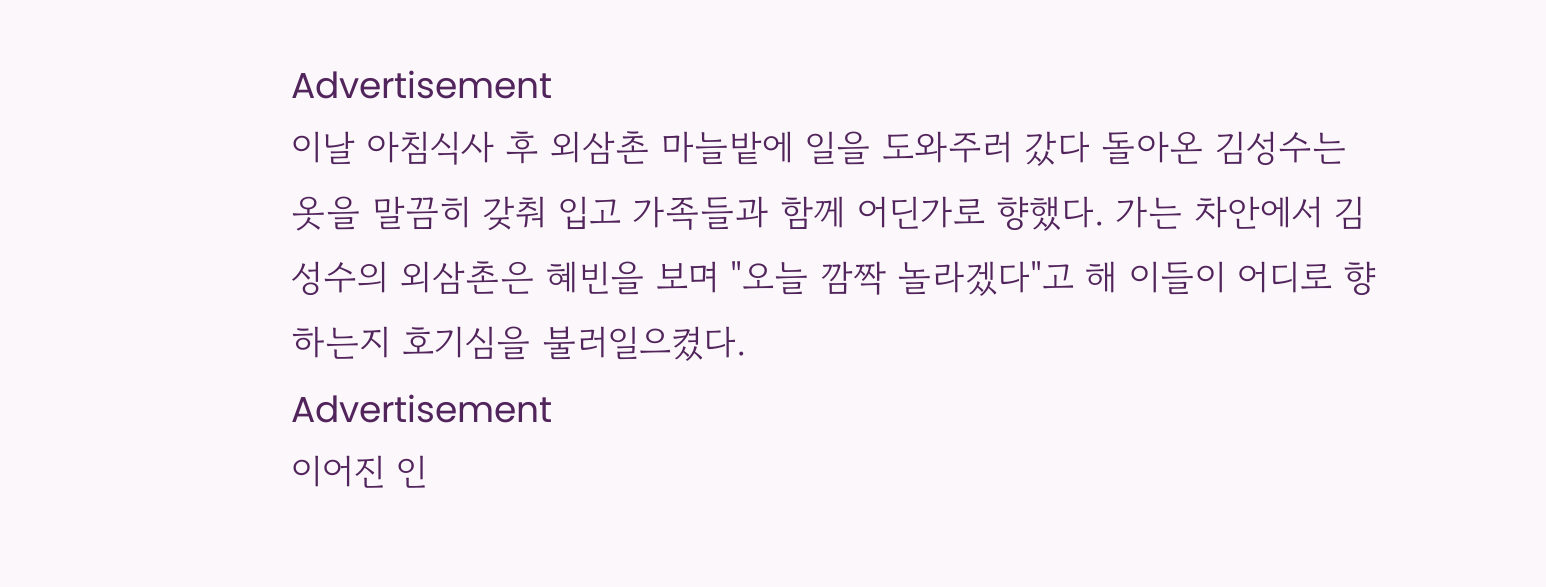Advertisement
이날 아침식사 후 외삼촌 마늘밭에 일을 도와주러 갔다 돌아온 김성수는 옷을 말끔히 갖춰 입고 가족들과 함께 어딘가로 향했다. 가는 차안에서 김성수의 외삼촌은 혜빈을 보며 "오늘 깜짝 놀라겠다"고 해 이들이 어디로 향하는지 호기심을 불러일으켰다.
Advertisement
이어진 인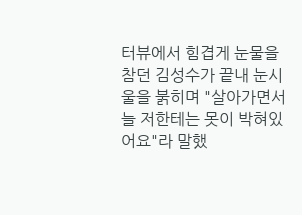터뷰에서 힘겹게 눈물을 참던 김성수가 끝내 눈시울을 붉히며 "살아가면서 늘 저한테는 못이 박혀있어요"라 말했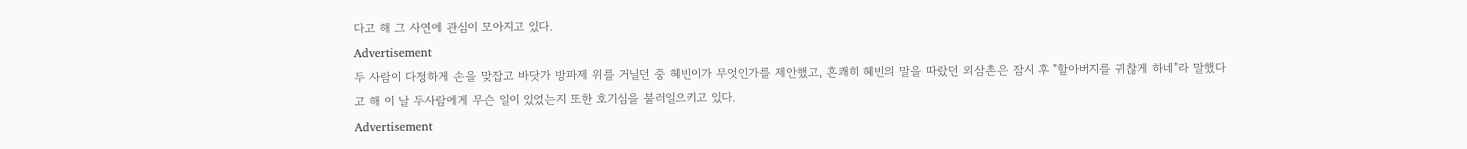다고 해 그 사연에 관심이 모아지고 있다.
Advertisement
두 사람이 다정하게 손을 맞잡고 바닷가 방파제 위를 거닐던 중 혜빈이가 무엇인가를 제안했고, 흔쾌히 혜빈의 말을 따랐던 외삼촌은 잠시 후 "할아버지를 귀찮게 하네"라 말했다고 해 이 날 두사람에게 무슨 일이 있었는지 또한 호기심을 불러일으키고 있다.
Advertisement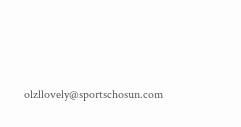olzllovely@sportschosun.com